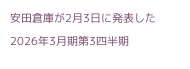安田倉庫が2月3日に発表した2026年3月期第3四半期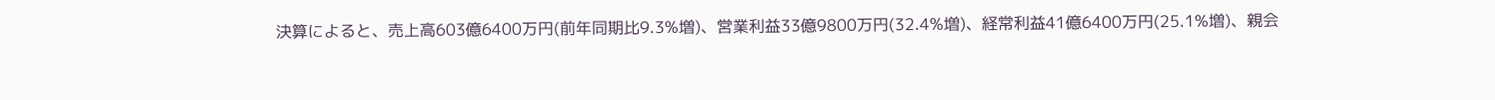決算によると、売上高603億6400万円(前年同期比9.3%増)、営業利益33億9800万円(32.4%増)、経常利益41億6400万円(25.1%増)、親会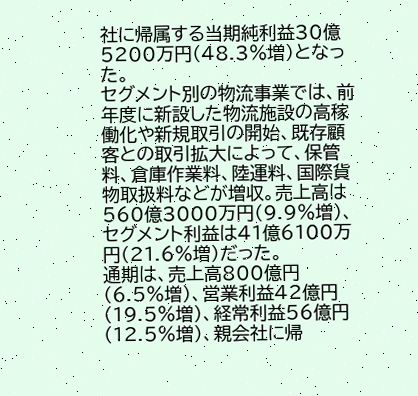社に帰属する当期純利益30億5200万円(48.3%増)となった。
セグメント別の物流事業では、前年度に新設した物流施設の高稼働化や新規取引の開始、既存顧客との取引拡大によって、保管料、倉庫作業料、陸運料、国際貨物取扱料などが増収。売上高は560億3000万円(9.9%増)、セグメント利益は41億6100万円(21.6%増)だった。
通期は、売上高800億円(6.5%増)、営業利益42億円(19.5%増)、経常利益56億円(12.5%増)、親会社に帰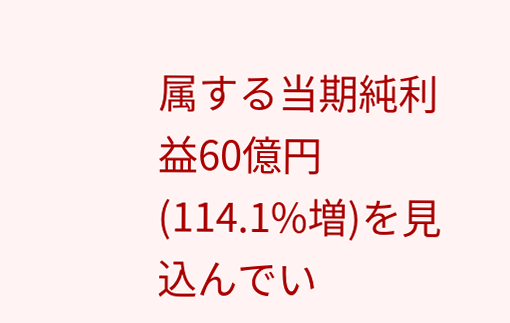属する当期純利益60億円(114.1%増)を見込んでい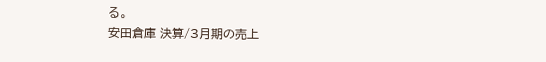る。
安田倉庫 決算/3月期の売上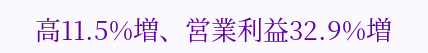高11.5%増、営業利益32.9%増